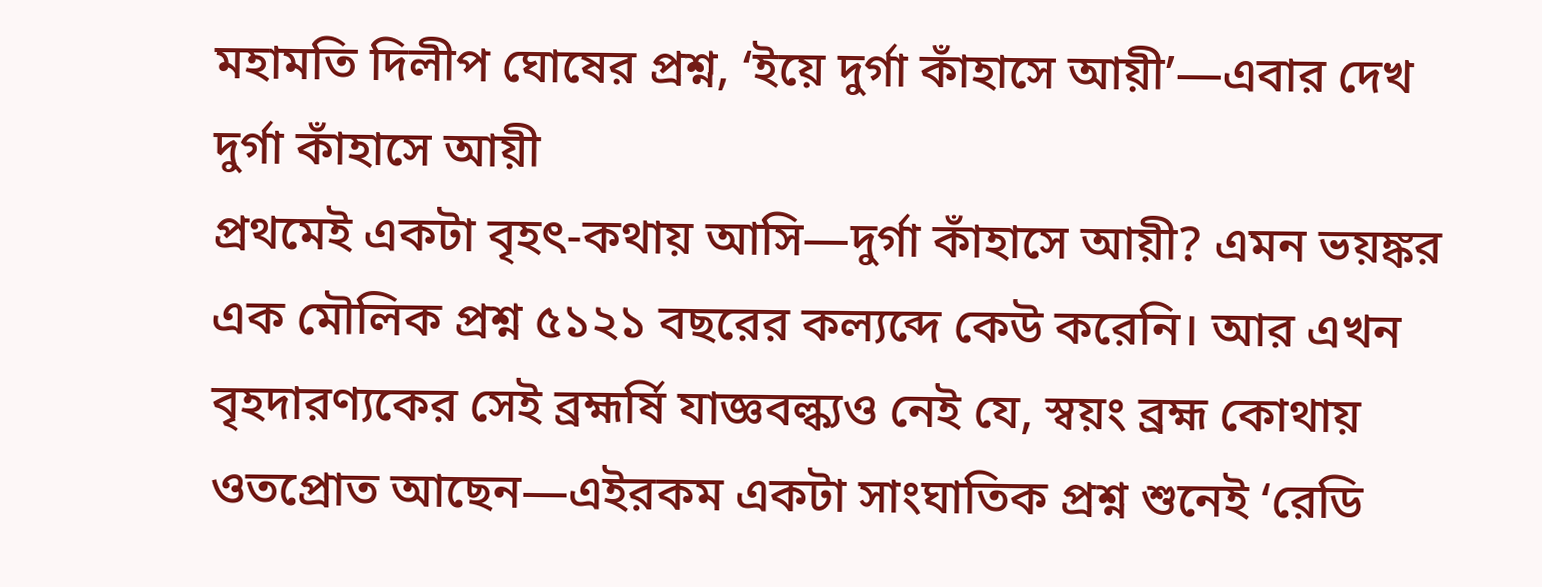মহামতি দিলীপ ঘোষের প্রশ্ন, ‘ইয়ে দুর্গা কাঁহাসে আয়ী’—এবার দেখ দুর্গা কাঁহাসে আয়ী
প্রথমেই একটা বৃহৎ-কথায় আসি—দুর্গা কাঁহাসে আয়ী? এমন ভয়ঙ্কর এক মৌলিক প্রশ্ন ৫১২১ বছরের কল্যব্দে কেউ করেনি। আর এখন বৃহদারণ্যকের সেই ব্রহ্মর্ষি যাজ্ঞবল্ক্যও নেই যে, স্বয়ং ব্রহ্ম কোথায় ওতপ্রোত আছেন—এইরকম একটা সাংঘাতিক প্রশ্ন শুনেই ‘রেডি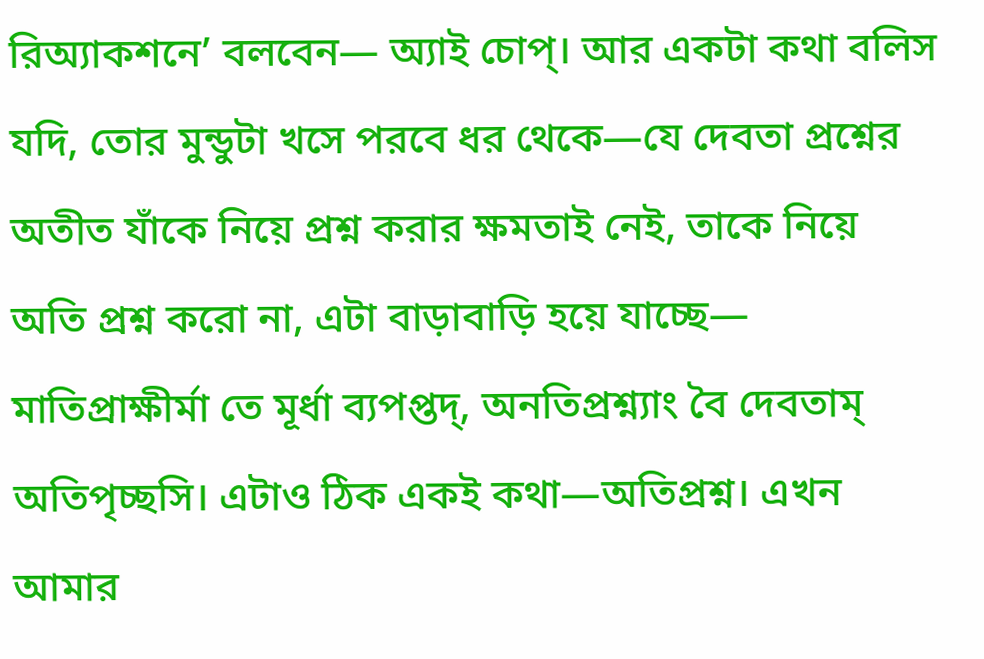রিঅ্যাকশনে’ বলবেন— অ্যাই চোপ্। আর একটা কথা বলিস যদি, তোর মুন্ডুটা খসে পরবে ধর থেকে—যে দেবতা প্রশ্নের অতীত যাঁকে নিয়ে প্রশ্ন করার ক্ষমতাই নেই, তাকে নিয়ে অতি প্রশ্ন করো না, এটা বাড়াবাড়ি হয়ে যাচ্ছে— মাতিপ্রাক্ষীর্মা তে মূর্ধা ব্যপপ্তদ্, অনতিপ্রশ্ন্যাং বৈ দেবতাম্ অতিপৃচ্ছসি। এটাও ঠিক একই কথা—অতিপ্রশ্ন। এখন আমার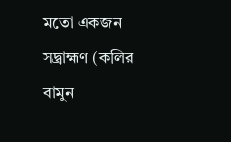মতো একজন সদ্ব্রাহ্মণ (কলির বামুন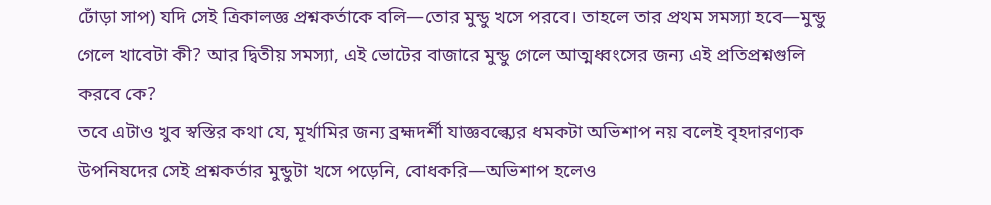ঢোঁড়া সাপ) যদি সেই ত্রিকালজ্ঞ প্রশ্নকর্তাকে বলি—তোর মুন্ডু খসে পরবে। তাহলে তার প্রথম সমস্যা হবে—মুন্ডু গেলে খাবেটা কী? আর দ্বিতীয় সমস্যা, এই ভোটের বাজারে মুন্ডু গেলে আত্মধ্বংসের জন্য এই প্রতিপ্রশ্নগুলি করবে কে?
তবে এটাও খুব স্বস্তির কথা যে, মূর্খামির জন্য ব্রহ্মদর্শী যাজ্ঞবল্ক্যের ধমকটা অভিশাপ নয় বলেই বৃহদারণ্যক উপনিষদের সেই প্রশ্নকর্তার মুন্ডুটা খসে পড়েনি, বোধকরি—অভিশাপ হলেও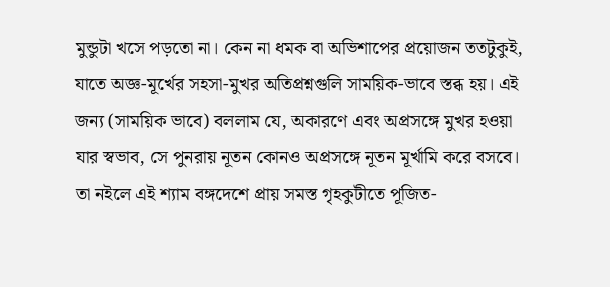মুন্ডুটা খসে পড়তো না। কেন না ধমক বা অভিশাপের প্রয়োজন ততটুকুই, যাতে অজ্ঞ-মূর্খের সহসা-মুখর অতিপ্রশ্নগুলি সাময়িক-ভাবে স্তব্ধ হয়। এই জন্য (সাময়িক ভাবে) বললাম যে, অকারণে এবং অপ্রসঙ্গে মুখর হওয়া যার স্বভাব, সে পুনরায় নূতন কোনও অপ্রসঙ্গে নূতন মূর্খামি করে বসবে। তা নইলে এই শ্যাম বঙ্গদেশে প্রায় সমস্ত গৃহকুটীতে পূজিত-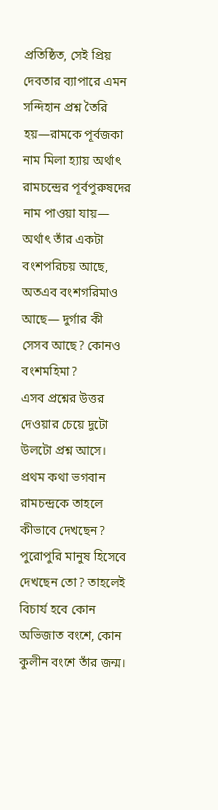প্রতিষ্ঠিত, সেই প্রিয় দেবতার ব্যাপারে এমন সন্দিহান প্রশ্ন তৈরি হয়—রামকে পূর্বজকা নাম মিলা হ্যায় অর্থাৎ রামচন্দ্রের পূর্বপুরুষদের নাম পাওয়া যায়— অর্থাৎ তাঁর একটা বংশপরিচয় আছে, অতএব বংশগরিমাও আছে— দুর্গার কী সেসব আছে? কোনও বংশমহিমা?
এসব প্রশ্নের উত্তর দেওয়ার চেয়ে দুটো উলটো প্রশ্ন আসে। প্রথম কথা ভগবান রামচন্দ্রকে তাহলে কীভাবে দেখছেন? পুরোপুরি মানুষ হিসেবে দেখছেন তো? তাহলেই বিচার্য হবে কোন অভিজাত বংশে, কোন কুলীন বংশে তাঁর জন্ম।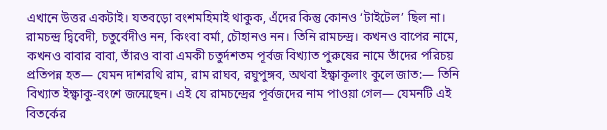এখানে উত্তর একটাই। যতবড়ো বংশমহিমাই থাকুক, এঁদের কিন্তু কোনও ‘টাইটেল’ ছিল না। রামচন্দ্র দ্বিবেদী, চতুর্বেদীও নন, কিংবা বর্মা, চৌহানও নন। তিনি রামচন্দ্র। কখনও বাপের নামে, কখনও বাবার বাবা, তাঁরও বাবা এমকী চতুর্দশতম পূর্বজ বিখ্যাত পুরুষের নামে তাঁদের পরিচয় প্রতিপন্ন হত— যেমন দাশরথি রাম, রাম রাঘব, রঘুপুঙ্গব, অথবা ইক্ষ্বাকূলাং কুলে জাত:— তিনি বিখ্যাত ইক্ষ্বাকু-বংশে জন্মেছেন। এই যে রামচন্দ্রের পূর্বজদের নাম পাওয়া গেল— যেমনটি এই বিতর্কের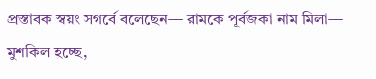প্রস্তাবক স্বয়ং সগর্বে বলেছেন— রামকে পূর্বজকা নাম মিলা— মুশকিল হচ্ছে,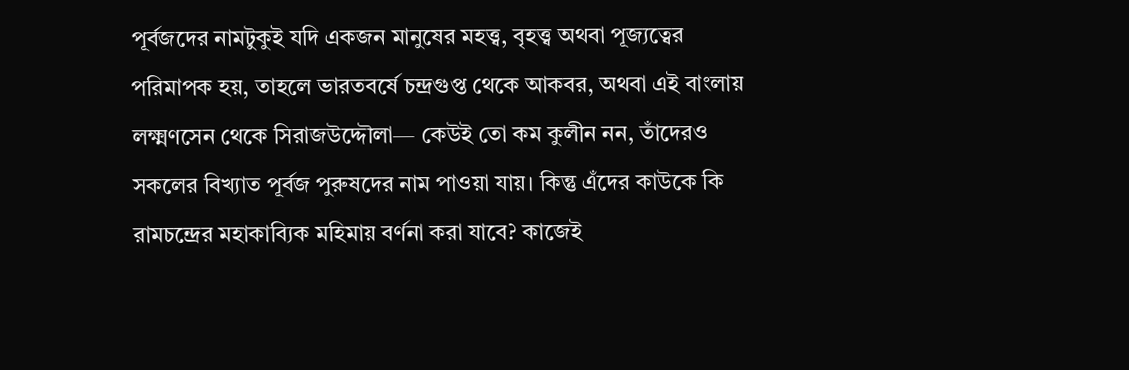পূর্বজদের নামটুকুই যদি একজন মানুষের মহত্ত্ব, বৃহত্ত্ব অথবা পূজ্যত্বের পরিমাপক হয়, তাহলে ভারতবর্ষে চন্দ্রগুপ্ত থেকে আকবর, অথবা এই বাংলায় লক্ষ্মণসেন থেকে সিরাজউদ্দৌলা— কেউই তো কম কুলীন নন, তাঁদেরও সকলের বিখ্যাত পূর্বজ পুরুষদের নাম পাওয়া যায়। কিন্তু এঁদের কাউকে কি রামচন্দ্রের মহাকাব্যিক মহিমায় বর্ণনা করা যাবে? কাজেই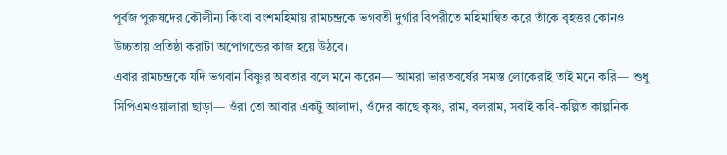পূর্বজ পুরুষদের কৌলীন্য কিংবা বংশমহিমায় রামচন্দ্রকে ভগবতী দুর্গার বিপরীতে মহিমান্বিত করে তাঁকে বৃহত্তর কোনও উচ্চতায় প্রতিষ্ঠা করাটা অপোগন্ডের কাজ হয়ে উঠবে।
এবার রামচন্দ্রকে যদি ভগবান বিষ্ণুর অবতার বলে মনে করেন— আমরা ভারতবর্ষের সমস্ত লোকেরাই তাই মনে করি— শুধু সিপিএমওয়ালারা ছাড়া— ওঁরা তো আবার একটু আলাদা, ওঁদের কাছে কৃষ্ণ, রাম, বলরাম, সবাই কবি-কল্পিত কাল্পনিক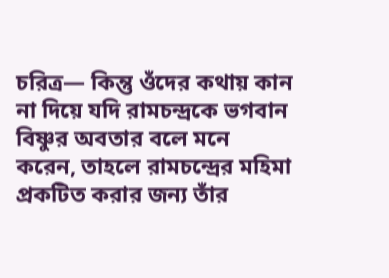চরিত্র— কিন্তু ওঁদের কথায় কান না দিয়ে যদি রামচন্দ্রকে ভগবান বিষ্ণুর অবতার বলে মনে করেন, তাহলে রামচন্দ্রের মহিমা প্রকটিত করার জন্য তাঁর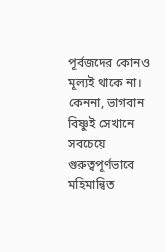পূর্বজদের কোনও মূল্যই থাকে না। কেননা, ভাগবান বিষ্ণুই সেখানে সবচেয়ে গুরুত্বপূর্ণভাবে মহিমান্বিত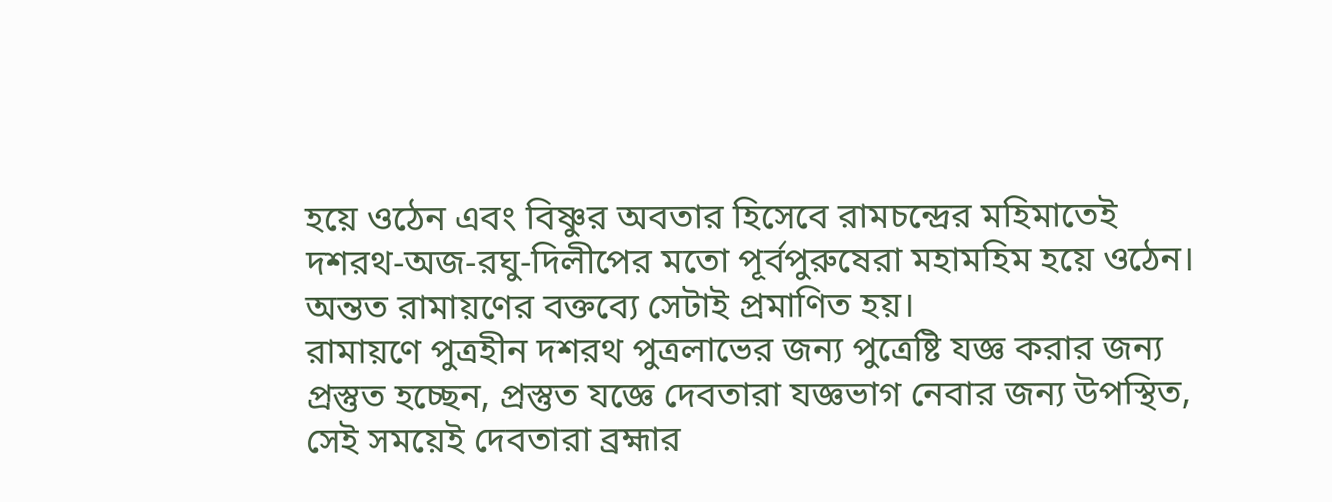হয়ে ওঠেন এবং বিষ্ণুর অবতার হিসেবে রামচন্দ্রের মহিমাতেই দশরথ-অজ-রঘু-দিলীপের মতো পূর্বপুরুষেরা মহামহিম হয়ে ওঠেন। অন্তত রামায়ণের বক্তব্যে সেটাই প্রমাণিত হয়।
রামায়ণে পুত্রহীন দশরথ পুত্রলাভের জন্য পুত্রেষ্টি যজ্ঞ করার জন্য প্রস্তুত হচ্ছেন, প্রস্তুত যজ্ঞে দেবতারা যজ্ঞভাগ নেবার জন্য উপস্থিত, সেই সময়েই দেবতারা ব্রহ্মার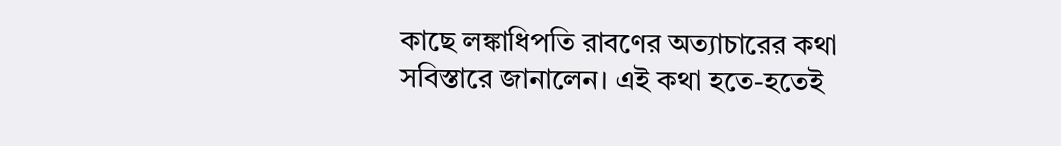কাছে লঙ্কাধিপতি রাবণের অত্যাচারের কথা সবিস্তারে জানালেন। এই কথা হতে-হতেই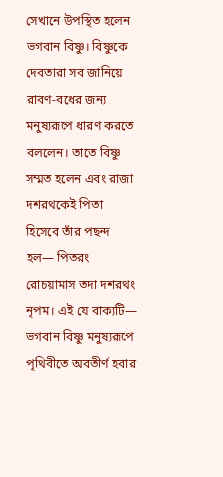সেখানে উপস্থিত হলেন ভগবান বিষ্ণু। বিষ্ণুকে দেবতারা সব জানিয়ে রাবণ-বধের জন্য মনুষ্যরূপে ধারণ করতে বললেন। তাতে বিষ্ণু সম্মত হলেন এবং রাজা দশরথকেই পিতা হিসেবে তাঁর পছন্দ হল— পিতরং রোচয়ামাস তদা দশরথং নৃপম। এই যে বাক্যটি— ভগবান বিষ্ণু মনুষ্যরূপে পৃথিবীতে অবতীর্ণ হবার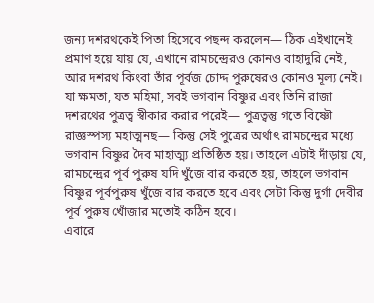জন্য দশরথকেই পিতা হিসেবে পছন্দ করলেন— ঠিক এইখানেই প্রমাণ হয়ে যায় যে, এখানে রামচন্দ্রেরও কোনও বাহাদুরি নেই, আর দশরথ কিংবা তাঁর পূর্বজ চোদ্দ পুরুষেরও কোনও মূল্য নেই। যা ক্ষমতা, যত মহিমা, সবই ভগবান বিষ্ণুর এবং তিনি রাজা দশরথের পুত্রত্ব স্বীকার করার পরেই— পুত্রত্বন্তু গতে বিষ্ণৌ রাজ্ঞস্পস্য মহাত্মনছ— কিন্তু সেই পুত্রের অর্থাৎ রামচন্দ্রের মধ্যে ভগবান বিষ্ণুর দৈব মাহাত্ম্য প্রতিষ্ঠিত হয়। তাহলে এটাই দাঁড়ায় যে, রামচন্দ্রের পূর্ব পুরুষ যদি খুঁজে বার করতে হয়, তাহলে ভগবান বিষ্ণুর পূর্বপুরুষ খুঁজে বার করতে হবে এবং সেটা কিন্তু দুর্গা দেবীর পূর্ব পুরুষ খোঁজার মতোই কঠিন হবে।
এবারে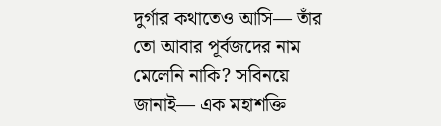দুর্গার কথাতেও আসি— তাঁর তো আবার পূর্বজদের নাম মেলেনি নাকি? সবিনয়ে জানাই— এক মহাশক্তি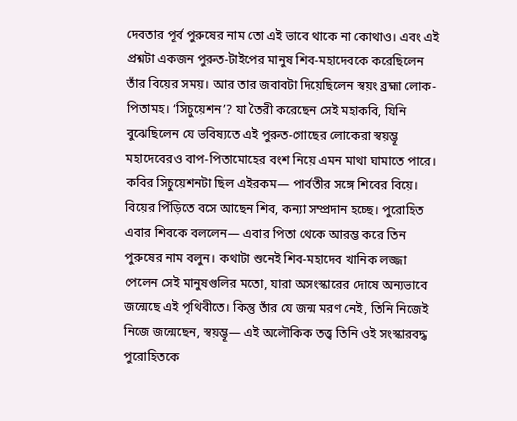দেবতার পূর্ব পুরুষের নাম তো এই ভাবে থাকে না কোথাও। এবং এই প্রশ্নটা একজন পুরুত-টাইপের মানুষ শিব-মহাদেবকে করেছিলেন তাঁর বিয়ের সময়। আর তার জবাবটা দিয়েছিলেন স্বয়ং ব্রহ্মা লোক-পিতামহ। ‘সিচুয়েশন’? যা তৈরী করেছেন সেই মহাকবি, যিনি বুঝেছিলেন যে ভবিষ্যতে এই পুরুত-গোছের লোকেরা স্বয়ম্ভূ মহাদেবেরও বাপ-পিতামোহের বংশ নিয়ে এমন মাথা ঘামাতে পারে। কবির সিচুয়েশনটা ছিল এইরকম— পার্বতীর সঙ্গে শিবের বিয়ে। বিয়ের পিঁড়িতে বসে আছেন শিব, কন্যা সম্প্রদান হচ্ছে। পুরোহিত এবার শিবকে বললেন— এবার পিতা থেকে আরম্ভ করে তিন পুরুষের নাম বলুন। কথাটা শুনেই শিব-মহাদেব খানিক লজ্জা পেলেন সেই মানুষগুলির মতো, যারা অসংস্কারের দোষে অন্যভাবে জন্মেছে এই পৃথিবীতে। কিন্তু তাঁর যে জন্ম মরণ নেই, তিনি নিজেই নিজে জন্মেছেন, স্বয়ম্ভূ— এই অলৌকিক তত্ত্ব তিনি ওই সংস্কারবদ্ধ পুরোহিতকে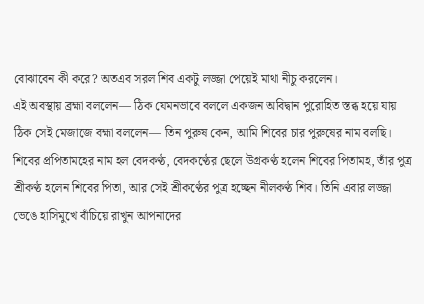বোঝাবেন কী করে? অতএব সরল শিব একটু লজ্জা পেয়েই মাথা নীচু করলেন।
এই অবস্থায় ব্রহ্মা বললেন— ঠিক যেমনভাবে বললে একজন অবিদ্বান পুরোহিত স্তব্ধ হয়ে যায় ঠিক সেই মেজাজে বহ্মা বললেন— তিন পুরুষ কেন, আমি শিবের চার পুরুষের নাম বলছি। শিবের প্রপিতামহের নাম হল বেদকণ্ঠ, বেদকণ্ঠের ছেলে উগ্রকণ্ঠ হলেন শিবের পিতামহ, তাঁর পুত্র শ্রীকণ্ঠ হলেন শিবের পিতা, আর সেই শ্রীকণ্ঠের পুত্র হচ্ছেন নীলকণ্ঠ শিব। তিনি এবার লজ্জা ভেঙে হাসিমুখে বাঁচিয়ে রাখুন আপনাদের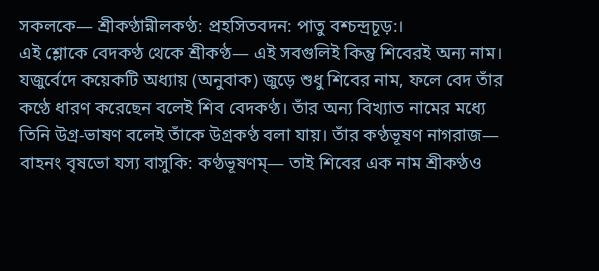সকলকে— শ্রীকণ্ঠান্নীলকণ্ঠ: প্রহসিতবদন: পাতু বশ্চন্দ্রচূড়:।
এই শ্লোকে বেদকণ্ঠ থেকে শ্রীকণ্ঠ— এই সবগুলিই কিন্তু শিবেরই অন্য নাম। যজুর্বেদে কয়েকটি অধ্যায় (অনুবাক) জুড়ে শুধু শিবের নাম, ফলে বেদ তাঁর কণ্ঠে ধারণ করেছেন বলেই শিব বেদকণ্ঠ। তাঁর অন্য বিখ্যাত নামের মধ্যে তিনি উগ্র-ভাষণ বলেই তাঁকে উগ্রকণ্ঠ বলা যায়। তাঁর কণ্ঠভূষণ নাগরাজ— বাহনং বৃষভো যস্য বাসুকি: কণ্ঠভূষণম্— তাই শিবের এক নাম শ্রীকণ্ঠও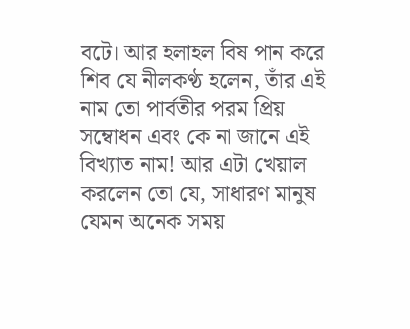বটে। আর হলাহল বিষ পান করে শিব যে নীলকণ্ঠ হলেন, তাঁর এই নাম তো পার্বতীর পরম প্রিয় সম্বোধন এবং কে না জানে এই বিখ্যাত নাম! আর এটা খেয়াল করলেন তো যে, সাধারণ মানুষ যেমন অনেক সময়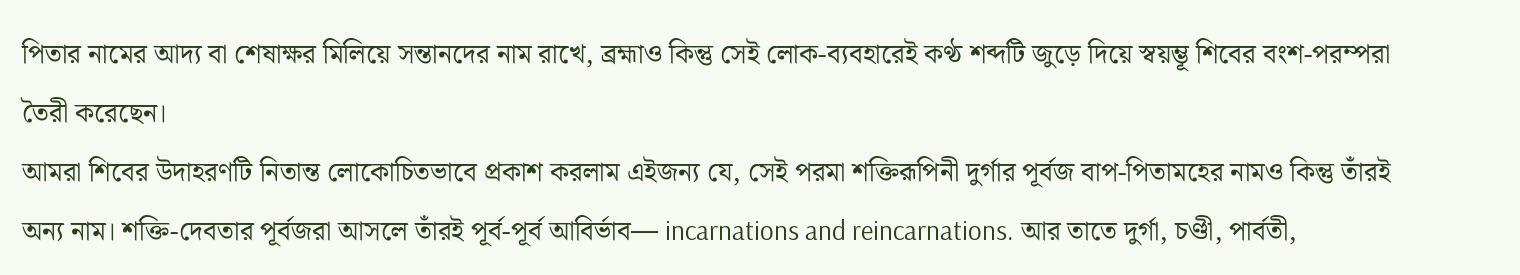পিতার নামের আদ্য বা শেষাক্ষর মিলিয়ে সন্তানদের নাম রাখে, ব্রহ্মাও কিন্তু সেই লোক-ব্যবহারেই কণ্ঠ শব্দটি জুড়ে দিয়ে স্বয়ম্ভূ শিবের বংশ-পরম্পরা তৈরী করেছেন।
আমরা শিবের উদাহরণটি নিতান্ত লোকোচিতভাবে প্রকাশ করলাম এইজন্য যে, সেই পরমা শক্তিরূপিনী দুর্গার পূর্বজ বাপ-পিতামহের নামও কিন্তু তাঁরই অন্য নাম। শক্তি-দেবতার পূর্বজরা আসলে তাঁরই পূর্ব-পূর্ব আবির্ভাব— incarnations and reincarnations. আর তাতে দুর্গা, চণ্ডী, পার্বতী,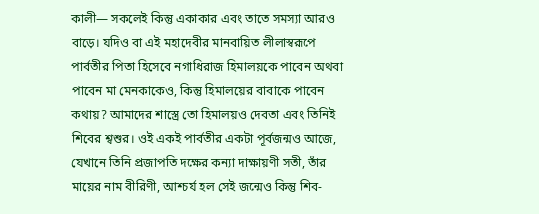কালী— সকলেই কিন্তু একাকার এবং তাতে সমস্যা আরও বাড়ে। যদিও বা এই মহাদেবীর মানবায়িত লীলাস্বরূপে পার্বতীর পিতা হিসেবে নগাধিরাজ হিমালয়কে পাবেন অথবা পাবেন মা মেনকাকেও, কিন্তু হিমালয়ের বাবাকে পাবেন কথায়? আমাদের শাস্ত্রে তো হিমালয়ও দেবতা এবং তিনিই শিবের শ্বশুর। ওই একই পার্বতীর একটা পূর্বজন্মও আজে, যেখানে তিনি প্রজাপতি দক্ষের কন্যা দাক্ষায়ণী সতী, তাঁর মায়ের নাম বীরিণী, আশ্চর্য হল সেই জন্মেও কিন্তু শিব-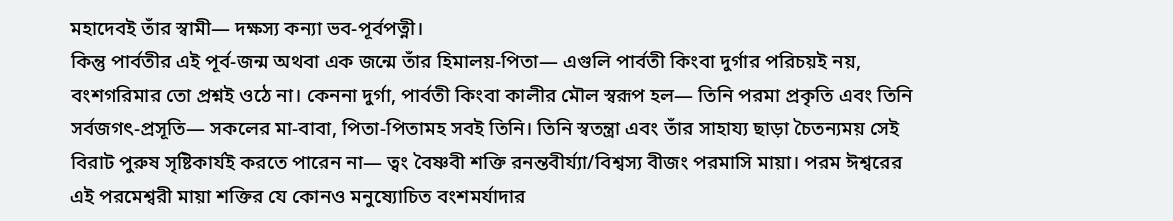মহাদেবই তাঁর স্বামী— দক্ষস্য কন্যা ভব-পূর্বপত্নী।
কিন্তু পার্বতীর এই পূর্ব-জন্ম অথবা এক জন্মে তাঁর হিমালয়-পিতা— এগুলি পার্বতী কিংবা দুর্গার পরিচয়ই নয়, বংশগরিমার তো প্রশ্নই ওঠে না। কেননা দুর্গা, পার্বতী কিংবা কালীর মৌল স্বরূপ হল— তিনি পরমা প্রকৃতি এবং তিনি সর্বজগৎ-প্রসূতি— সকলের মা-বাবা, পিতা-পিতামহ সবই তিনি। তিনি স্বতন্ত্রা এবং তাঁর সাহায্য ছাড়া চৈতন্যময় সেই বিরাট পুরুষ সৃষ্টিকার্যই করতে পারেন না— ত্বং বৈষ্ণবী শক্তি রনন্তবীর্য্যা/বিশ্বস্য বীজং পরমাসি মায়া। পরম ঈশ্বরের এই পরমেশ্বরী মায়া শক্তির যে কোনও মনুষ্যোচিত বংশমর্যাদার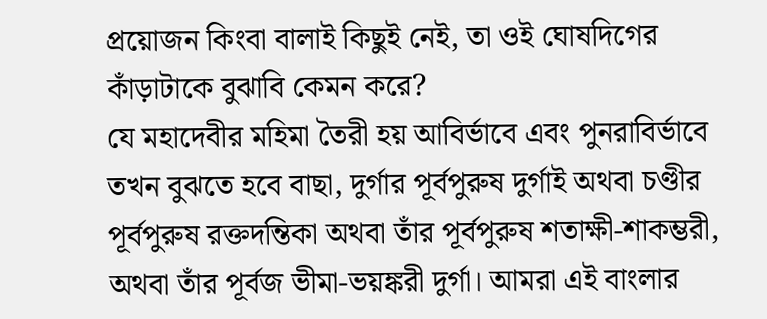প্রয়োজন কিংবা বালাই কিছুই নেই, তা ওই ঘোষদিগের কাঁড়াটাকে বুঝাবি কেমন করে?
যে মহাদেবীর মহিমা তৈরী হয় আবির্ভাবে এবং পুনরাবির্ভাবে তখন বুঝতে হবে বাছা, দুর্গার পূর্বপুরুষ দুর্গাই অথবা চণ্ডীর পূর্বপুরুষ রক্তদন্তিকা অথবা তাঁর পূর্বপুরুষ শতাক্ষী-শাকম্ভরী, অথবা তাঁর পূর্বজ ভীমা-ভয়ঙ্করী দুর্গা। আমরা এই বাংলার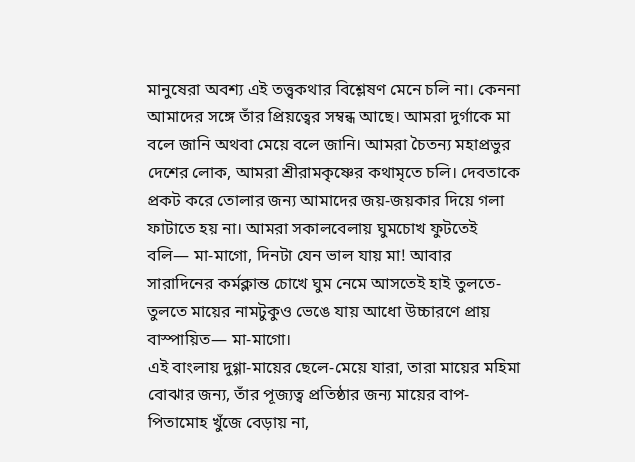মানুষেরা অবশ্য এই তত্ত্বকথার বিশ্লেষণ মেনে চলি না। কেননা আমাদের সঙ্গে তাঁর প্রিয়ত্বের সম্বন্ধ আছে। আমরা দুর্গাকে মা বলে জানি অথবা মেয়ে বলে জানি। আমরা চৈতন্য মহাপ্রভুর দেশের লোক, আমরা শ্রীরামকৃষ্ণের কথামৃতে চলি। দেবতাকে প্রকট করে তোলার জন্য আমাদের জয়-জয়কার দিয়ে গলা ফাটাতে হয় না। আমরা সকালবেলায় ঘুমচোখ ফুটতেই বলি— মা-মাগো, দিনটা যেন ভাল যায় মা! আবার সারাদিনের কর্মক্লান্ত চোখে ঘুম নেমে আসতেই হাই তুলতে-তুলতে মায়ের নামটুকুও ভেঙে যায় আধো উচ্চারণে প্রায় বাস্পায়িত— মা-মাগো।
এই বাংলায় দুগ্গা-মায়ের ছেলে-মেয়ে যারা, তারা মায়ের মহিমা বোঝার জন্য, তাঁর পূজ্যত্ব প্রতিষ্ঠার জন্য মায়ের বাপ-পিতামোহ খুঁজে বেড়ায় না,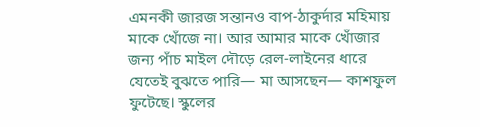এমনকী জারজ সন্তানও বাপ-ঠাকুর্দার মহিমায় মাকে খোঁজে না। আর আমার মাকে খোঁজার জন্য পাঁচ মাইল দৌড়ে রেল-লাইনের ধারে যেতেই বুঝতে পারি— মা আসছেন— কাশফুল ফুটেছে। স্কুলের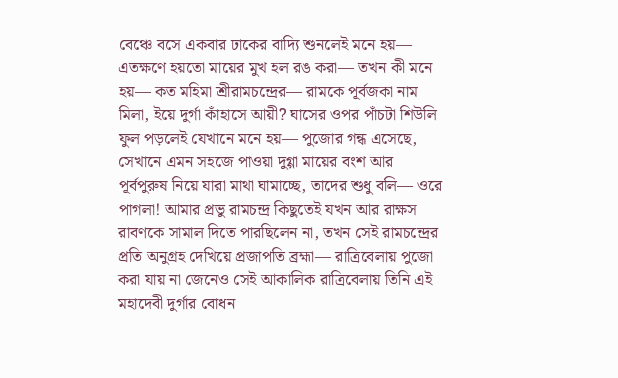বেঞ্চে বসে একবার ঢাকের বাদ্যি শুনলেই মনে হয়— এতক্ষণে হয়তো মায়ের মুখ হল রঙ করা— তখন কী মনে হয়— কত মহিমা শ্রীরামচন্দ্রের— রামকে পূর্বজকা নাম মিলা, ইয়ে দুর্গা কাঁহাসে আয়ী? ঘাসের ওপর পাঁচটা শিউলি ফুল পড়লেই যেখানে মনে হয়— পুজোর গন্ধ এসেছে, সেখানে এমন সহজে পাওয়া দুগ্গা মায়ের বংশ আর পূর্বপুরুষ নিয়ে যারা মাথা ঘামাচ্ছে, তাদের শুধু বলি— ওরে পাগলা! আমার প্রভু রামচন্দ্র কিছুতেই যখন আর রাক্ষস রাবণকে সামাল দিতে পারছিলেন না, তখন সেই রামচন্দ্রের প্রতি অনুগ্রহ দেখিয়ে প্রজাপতি ব্রহ্মা— রাত্রিবেলায় পুজো করা যায় না জেনেও সেই আকালিক রাত্রিবেলায় তিনি এই মহাদেবী দুর্গার বোধন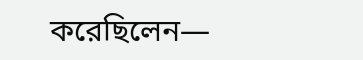করেছিলেন—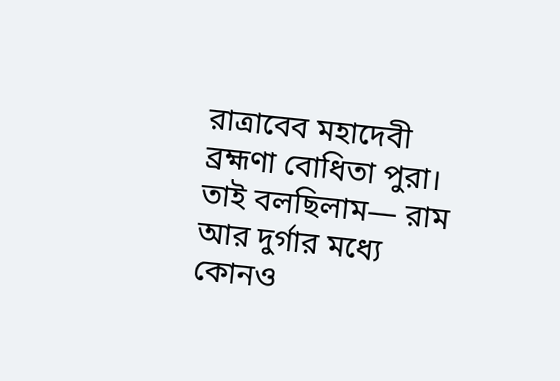রাত্রাবেব মহাদেবী ব্রহ্মণা বোধিতা পুরা। তাই বলছিলাম— রাম আর দুর্গার মধ্যে কোনও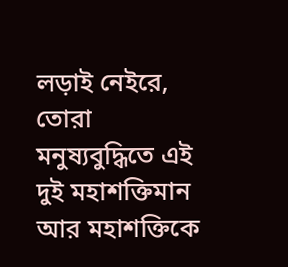লড়াই নেইরে, তোরা মনুষ্যবুদ্ধিতে এই দুই মহাশক্তিমান আর মহাশক্তিকে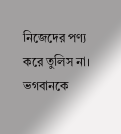নিজেদের পণ্য করে তুলিস না। ভগবানকে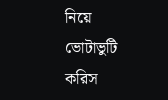নিয়ে ভোটাভুটি করিস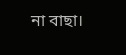না বাছা।